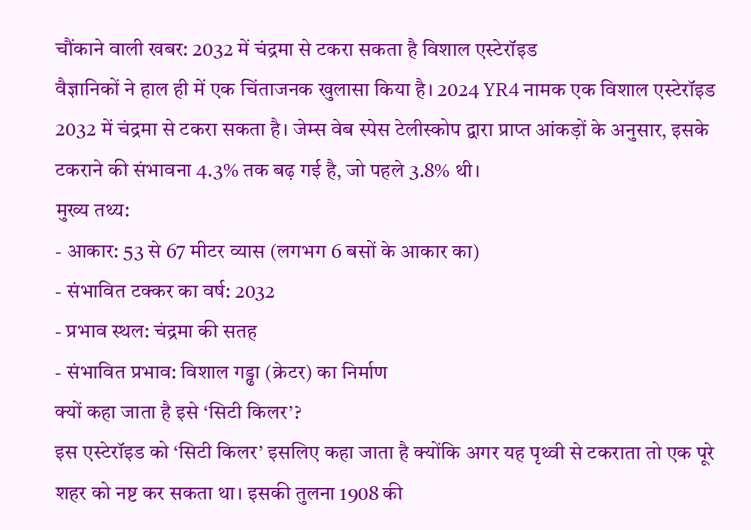चौंकाने वाली खबर: 2032 में चंद्रमा से टकरा सकता है विशाल एस्टेरॉइड
वैज्ञानिकों ने हाल ही में एक चिंताजनक खुलासा किया है। 2024 YR4 नामक एक विशाल एस्टेरॉइड 2032 में चंद्रमा से टकरा सकता है। जेम्स वेब स्पेस टेलीस्कोप द्वारा प्राप्त आंकड़ों के अनुसार, इसके टकराने की संभावना 4.3% तक बढ़ गई है, जो पहले 3.8% थी।
मुख्य तथ्य:
- आकार: 53 से 67 मीटर व्यास (लगभग 6 बसों के आकार का)
- संभावित टक्कर का वर्ष: 2032
- प्रभाव स्थल: चंद्रमा की सतह
- संभावित प्रभाव: विशाल गड्ढा (क्रेटर) का निर्माण
क्यों कहा जाता है इसे ‘सिटी किलर’?
इस एस्टेरॉइड को ‘सिटी किलर’ इसलिए कहा जाता है क्योंकि अगर यह पृथ्वी से टकराता तो एक पूरे शहर को नष्ट कर सकता था। इसकी तुलना 1908 की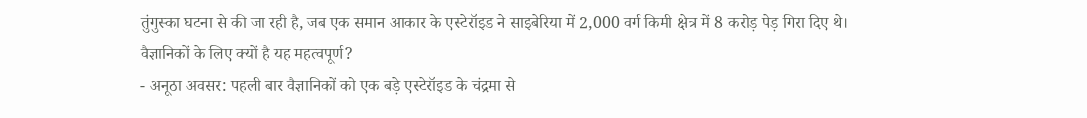तुंगुस्का घटना से की जा रही है, जब एक समान आकार के एस्टेरॉइड ने साइबेरिया में 2,000 वर्ग किमी क्षेत्र में 8 करोड़ पेड़ गिरा दिए थे।
वैज्ञानिकों के लिए क्यों है यह महत्वपूर्ण?
- अनूठा अवसर: पहली बार वैज्ञानिकों को एक बड़े एस्टेरॉइड के चंद्रमा से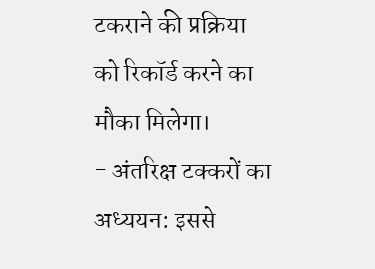टकराने की प्रक्रिया को रिकॉर्ड करने का मौका मिलेगा।
- अंतरिक्ष टक्करों का अध्ययन: इससे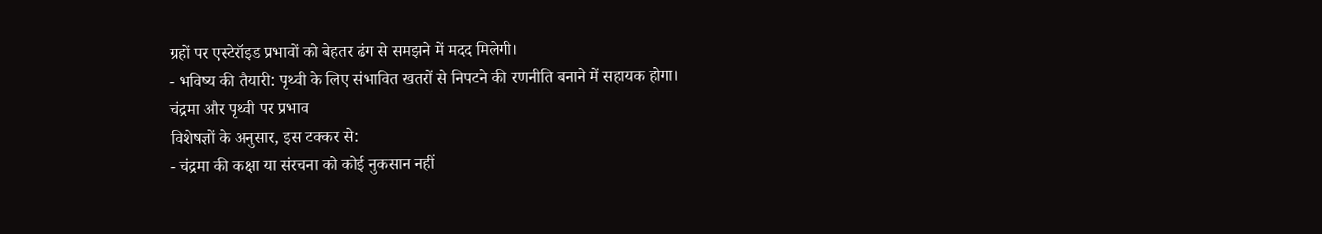ग्रहों पर एस्टेरॉइड प्रभावों को बेहतर ढंग से समझने में मदद मिलेगी।
- भविष्य की तैयारी: पृथ्वी के लिए संभावित खतरों से निपटने की रणनीति बनाने में सहायक होगा।
चंद्रमा और पृथ्वी पर प्रभाव
विशेषज्ञों के अनुसार, इस टक्कर से:
- चंद्रमा की कक्षा या संरचना को कोई नुकसान नहीं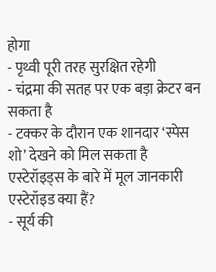होगा
- पृथ्वी पूरी तरह सुरक्षित रहेगी
- चंद्रमा की सतह पर एक बड़ा क्रेटर बन सकता है
- टक्कर के दौरान एक शानदार ‘स्पेस शो’ देखने को मिल सकता है
एस्टेरॉइड्स के बारे में मूल जानकारी
एस्टेरॉइड क्या हैं?
- सूर्य की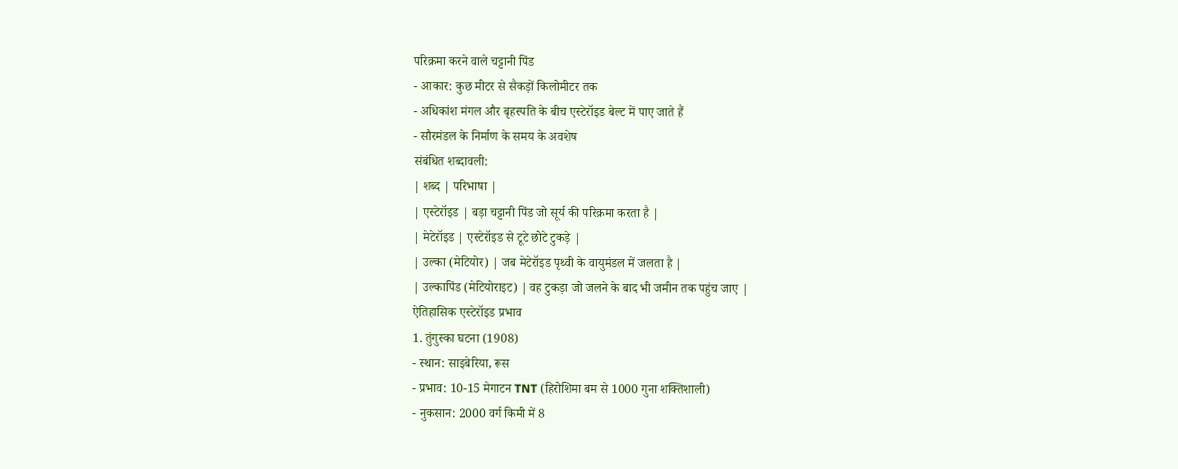परिक्रमा करने वाले चट्टानी पिंड
- आकार: कुछ मीटर से सैकड़ों किलोमीटर तक
- अधिकांश मंगल और बृहस्पति के बीच एस्टेरॉइड बेल्ट में पाए जाते हैं
- सौरमंडल के निर्माण के समय के अवशेष
संबंधित शब्दावली:
| शब्द | परिभाषा |
| एस्टेरॉइड | बड़ा चट्टानी पिंड जो सूर्य की परिक्रमा करता है |
| मेटेरॉइड | एस्टेरॉइड से टूटे छोटे टुकड़े |
| उल्का (मेटियोर) | जब मेटेरॉइड पृथ्वी के वायुमंडल में जलता है |
| उल्कापिंड (मेटियोराइट) | वह टुकड़ा जो जलने के बाद भी जमीन तक पहुंच जाए |
ऐतिहासिक एस्टेरॉइड प्रभाव
1. तुंगुस्का घटना (1908)
- स्थान: साइबेरिया, रूस
- प्रभाव: 10-15 मेगाटन TNT (हिरोशिमा बम से 1000 गुना शक्तिशाली)
- नुकसान: 2000 वर्ग किमी में 8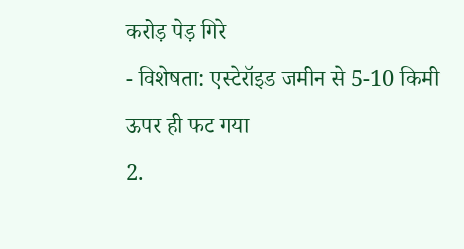करोड़ पेड़ गिरे
- विशेषता: एस्टेरॉइड जमीन से 5-10 किमी ऊपर ही फट गया
2.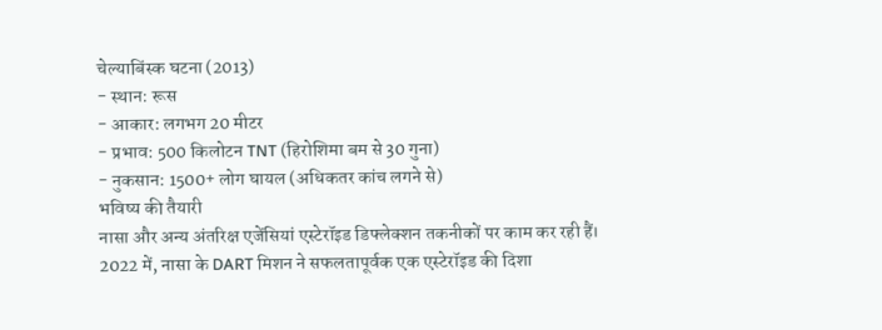चेल्याबिंस्क घटना (2013)
- स्थान: रूस
- आकार: लगभग 20 मीटर
- प्रभाव: 500 किलोटन TNT (हिरोशिमा बम से 30 गुना)
- नुकसान: 1500+ लोग घायल (अधिकतर कांच लगने से)
भविष्य की तैयारी
नासा और अन्य अंतरिक्ष एजेंसियां एस्टेरॉइड डिफ्लेक्शन तकनीकों पर काम कर रही हैं। 2022 में, नासा के DART मिशन ने सफलतापूर्वक एक एस्टेरॉइड की दिशा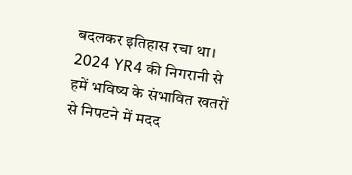बदलकर इतिहास रचा था। 2024 YR4 की निगरानी से हमें भविष्य के संभावित खतरों से निपटने में मदद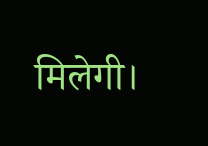मिलेगी।